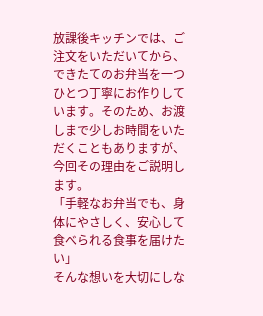放課後キッチンでは、ご注文をいただいてから、できたてのお弁当を一つひとつ丁寧にお作りしています。そのため、お渡しまで少しお時間をいただくこともありますが、今回その理由をご説明します。
「手軽なお弁当でも、身体にやさしく、安心して食べられる食事を届けたい」
そんな想いを大切にしな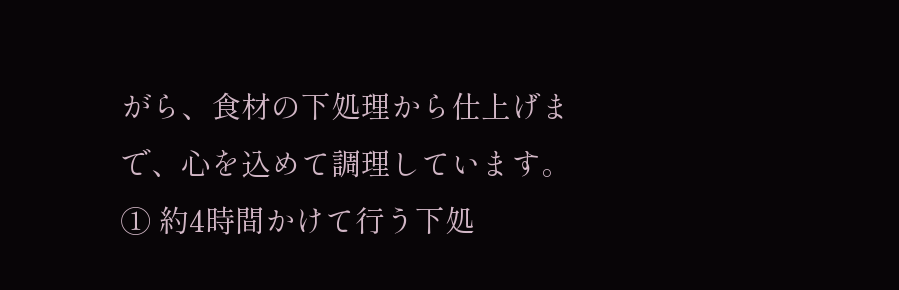がら、食材の下処理から仕上げまで、心を込めて調理しています。
① 約4時間かけて行う下処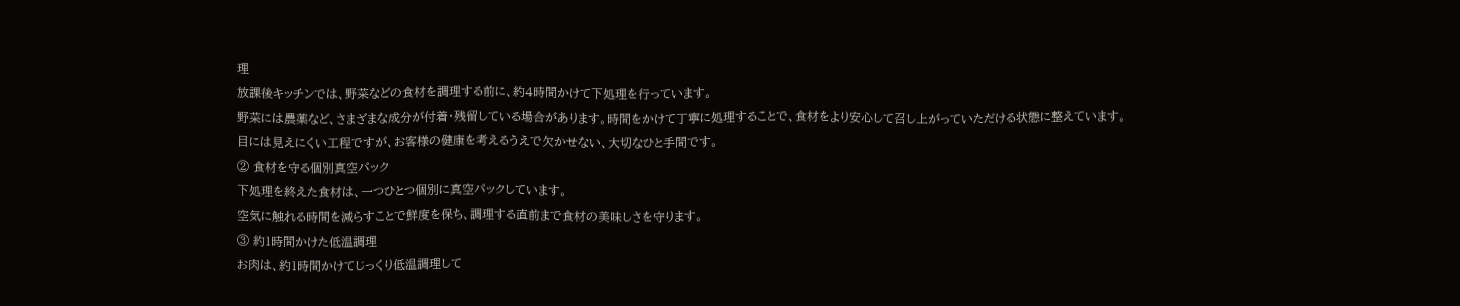理
放課後キッチンでは、野菜などの食材を調理する前に、約4時間かけて下処理を行っています。
野菜には農薬など、さまざまな成分が付着・残留している場合があります。時間をかけて丁寧に処理することで、食材をより安心して召し上がっていただける状態に整えています。
目には見えにくい工程ですが、お客様の健康を考えるうえで欠かせない、大切なひと手間です。
② 食材を守る個別真空パック
下処理を終えた食材は、一つひとつ個別に真空パックしています。
空気に触れる時間を減らすことで鮮度を保ち、調理する直前まで食材の美味しさを守ります。
③ 約1時間かけた低温調理
お肉は、約1時間かけてじっくり低温調理して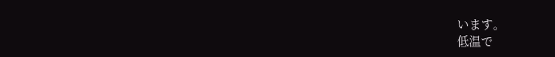います。
低温で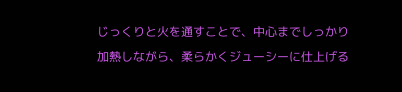じっくりと火を通すことで、中心までしっかり加熱しながら、柔らかくジューシーに仕上げる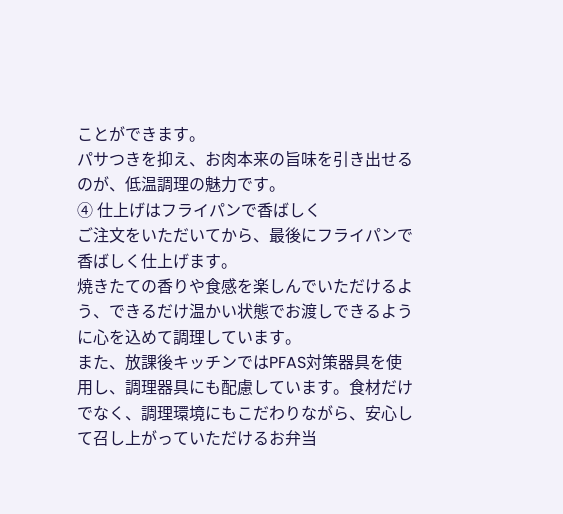ことができます。
パサつきを抑え、お肉本来の旨味を引き出せるのが、低温調理の魅力です。
④ 仕上げはフライパンで香ばしく
ご注文をいただいてから、最後にフライパンで香ばしく仕上げます。
焼きたての香りや食感を楽しんでいただけるよう、できるだけ温かい状態でお渡しできるように心を込めて調理しています。
また、放課後キッチンではPFAS対策器具を使用し、調理器具にも配慮しています。食材だけでなく、調理環境にもこだわりながら、安心して召し上がっていただけるお弁当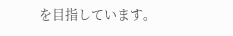を目指しています。